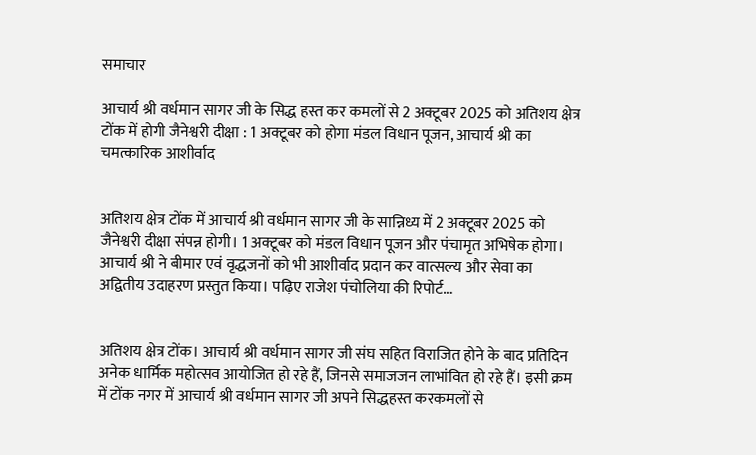समाचार

आचार्य श्री वर्धमान सागर जी के सिद्ध हस्त कर कमलों से 2 अक्टूबर 2025 को अतिशय क्षेत्र टोंक में होगी जैनेश्वरी दीक्षा : 1 अक्टूबर को होगा मंडल विधान पूजन, आचार्य श्री का चमत्कारिक आशीर्वाद


अतिशय क्षेत्र टोंक में आचार्य श्री वर्धमान सागर जी के सान्निध्य में 2 अक्टूबर 2025 को जैनेश्वरी दीक्षा संपन्न होगी। 1 अक्टूबर को मंडल विधान पूजन और पंचामृत अभिषेक होगा। आचार्य श्री ने बीमार एवं वृद्धजनों को भी आशीर्वाद प्रदान कर वात्सल्य और सेवा का अद्वितीय उदाहरण प्रस्तुत किया। पढ़िए राजेश पंचोलिया की रिपोर्ट…


अतिशय क्षेत्र टोंक। आचार्य श्री वर्धमान सागर जी संघ सहित विराजित होने के बाद प्रतिदिन अनेक धार्मिक महोत्सव आयोजित हो रहे हैं, जिनसे समाजजन लाभांवित हो रहे हैं। इसी क्रम में टोंक नगर में आचार्य श्री वर्धमान सागर जी अपने सिद्धहस्त करकमलों से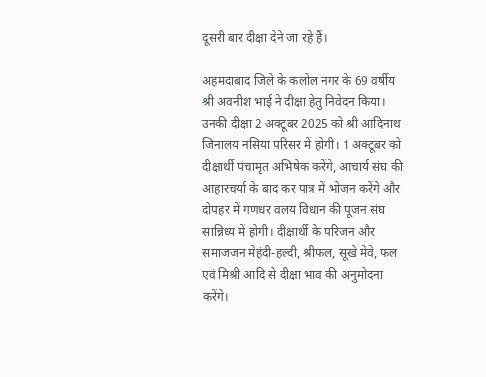दूसरी बार दीक्षा देने जा रहे हैं।

अहमदाबाद जिले के कलोल नगर के 69 वर्षीय श्री अवनीश भाई ने दीक्षा हेतु निवेदन किया। उनकी दीक्षा 2 अक्टूबर 2025 को श्री आदिनाथ जिनालय नसिया परिसर में होगी। 1 अक्टूबर को दीक्षार्थी पंचामृत अभिषेक करेंगे, आचार्य संघ की आहारचर्या के बाद कर पात्र में भोजन करेंगे और दोपहर में गणधर वलय विधान की पूजन संघ सान्निध्य में होगी। दीक्षार्थी के परिजन और समाजजन मेहंदी-हल्दी, श्रीफल, सूखे मेवे, फल एवं मिश्री आदि से दीक्षा भाव की अनुमोदना करेंगे।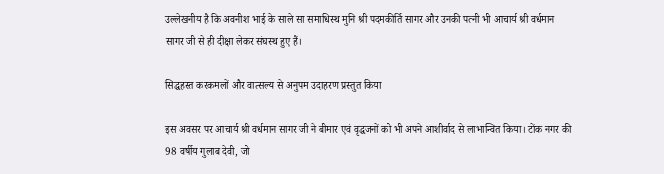उल्लेखनीय है कि अवनीश भाई के साले सा समाधिस्थ मुनि श्री पदमकीर्ति सागर और उनकी पत्नी भी आचार्य श्री वर्धमान सागर जी से ही दीक्षा लेकर संघस्थ हुए हैं।

सिद्धहस्त करकमलों और वात्सल्य से अनुपम उदाहरण प्रस्तुत किया

इस अवसर पर आचार्य श्री वर्धमान सागर जी ने बीमार एवं वृद्धजनों को भी अपने आशीर्वाद से लाभान्वित किया। टोंक नगर की 98 वर्षीय गुलाब देवी, जो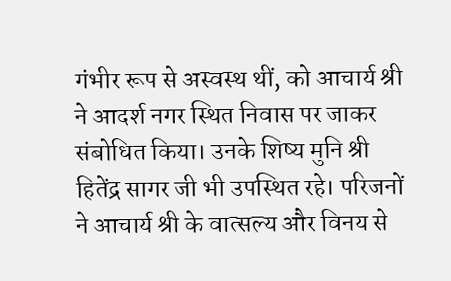गंभीर रूप से अस्वस्थ थीं, को आचार्य श्री ने आदर्श नगर स्थित निवास पर जाकर संबोधित किया। उनके शिष्य मुनि श्री हितेंद्र सागर जी भी उपस्थित रहे। परिजनों ने आचार्य श्री के वात्सल्य और विनय से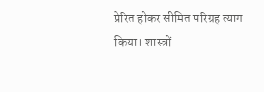प्रेरित होकर सीमित परिग्रह त्याग किया। शास्त्रों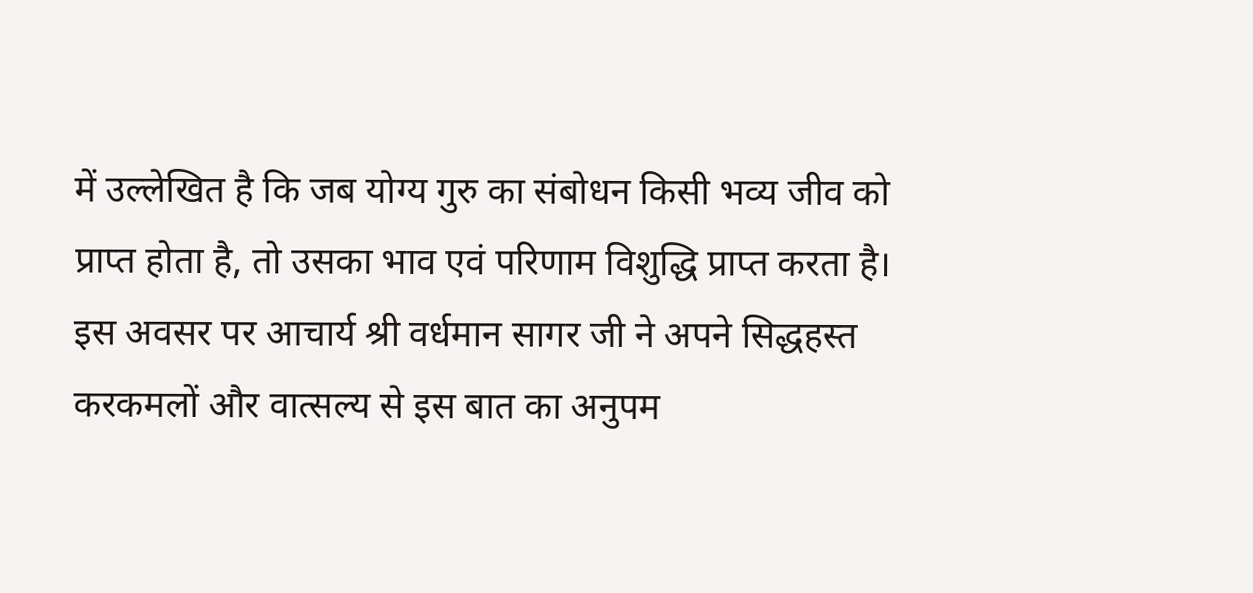में उल्लेखित है कि जब योग्य गुरु का संबोधन किसी भव्य जीव को प्राप्त होता है, तो उसका भाव एवं परिणाम विशुद्धि प्राप्त करता है। इस अवसर पर आचार्य श्री वर्धमान सागर जी ने अपने सिद्धहस्त करकमलों और वात्सल्य से इस बात का अनुपम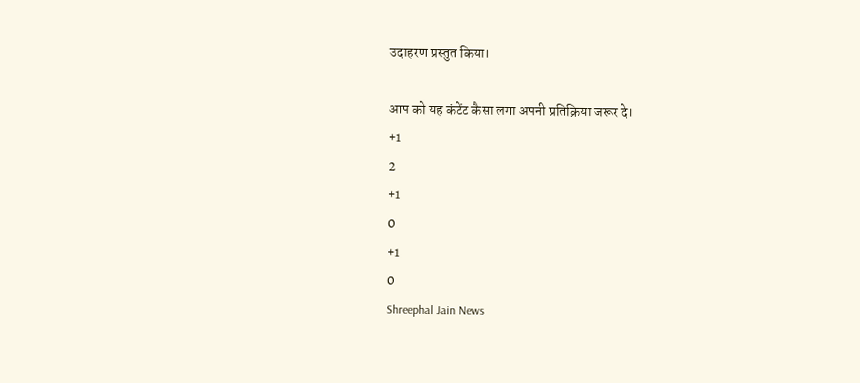उदाहरण प्रस्तुत किया।

आप को यह कंटेंट कैसा लगा अपनी प्रतिक्रिया जरूर दे।
+1
2
+1
0
+1
0
Shreephal Jain News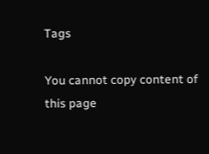Tags

You cannot copy content of this page